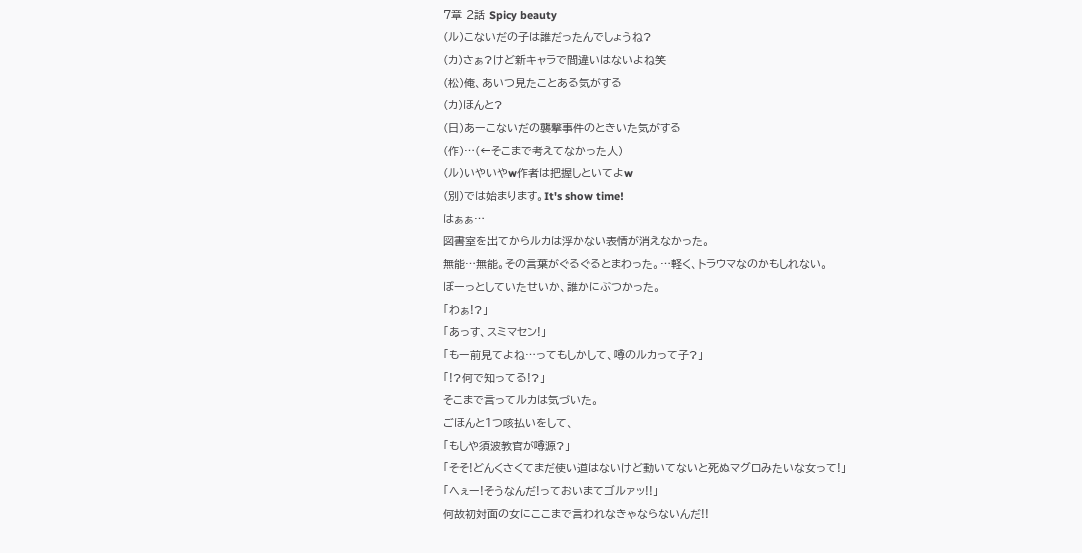7章 2話 Spicy beauty
(ル)こないだの子は誰だったんでしょうね?
(カ)さぁ?けど新キャラで間違いはないよね笑
(松)俺、あいつ見たことある気がする
(カ)ほんと?
(日)あーこないだの襲撃事件のときいた気がする
(作)…(←そこまで考えてなかった人)
(ル)いやいやw作者は把握しといてよw
(別)では始まります。It's show time!
はぁぁ…
図書室を出てからルカは浮かない表情が消えなかった。
無能…無能。その言葉がぐるぐるとまわった。…軽く、トラウマなのかもしれない。
ぼーっとしていたせいか、誰かにぶつかった。
「わぁ!?」
「あっす、スミマセン!」
「もー前見てよね…ってもしかして、噂のルカって子?」
「!?何で知ってる!?」
そこまで言ってルカは気づいた。
ごほんと1つ咳払いをして、
「もしや須波教官が噂源?」
「そそ!どんくさくてまだ使い道はないけど動いてないと死ぬマグロみたいな女って!」
「へぇー!そうなんだ!っておいまてゴルァッ!!」
何故初対面の女にここまで言われなきゃならないんだ!!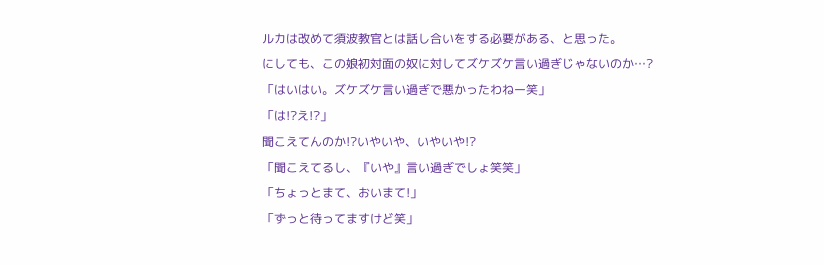ルカは改めて須波教官とは話し合いをする必要がある、と思った。
にしても、この娘初対面の奴に対してズケズケ言い過ぎじゃないのか…?
「はいはい。ズケズケ言い過ぎで悪かったわねー笑」
「は!?え!?」
聞こえてんのか!?いやいや、いやいや!?
「聞こえてるし、『いや』言い過ぎでしょ笑笑」
「ちょっとまて、おいまて!」
「ずっと待ってますけど笑」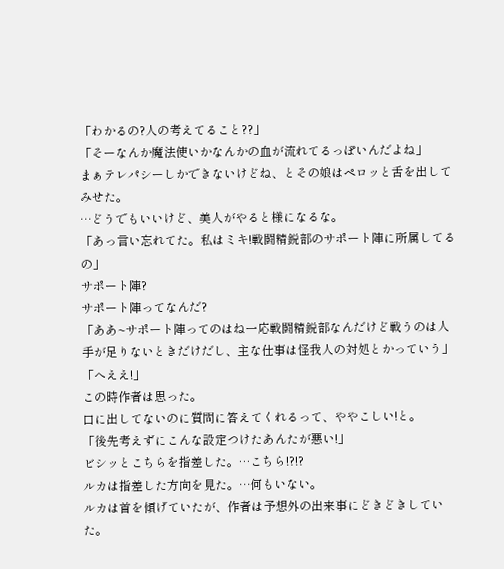「わかるの?人の考えてること??」
「そーなんか魔法使いかなんかの血が流れてるっぽいんだよね」
まぁテレパシーしかできないけどね、とその娘はペロッと舌を出してみせた。
…どうでもいいけど、美人がやると様になるな。
「あっ言い忘れてた。私はミキ!戦闘精鋭部のサポート陣に所属してるの」
サポート陣?
サポート陣ってなんだ?
「ああ~サポート陣ってのはね一応戦闘精鋭部なんだけど戦うのは人手が足りないときだけだし、主な仕事は怪我人の対処とかっていう」
「へええ!」
この時作者は思った。
口に出してないのに質問に答えてくれるって、ややこしい!と。
「後先考えずにこんな設定つけたあんたが悪い!」
ビシッとこちらを指差した。…こちら!?!?
ルカは指差した方向を見た。…何もいない。
ルカは首を傾げていたが、作者は予想外の出来事にどきどきしていた。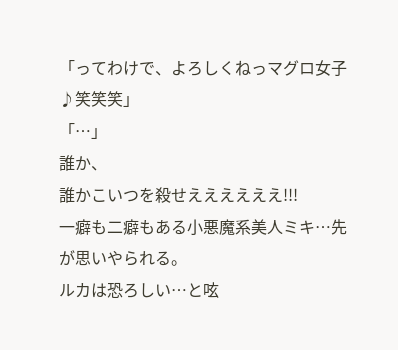「ってわけで、よろしくねっマグロ女子♪笑笑笑」
「…」
誰か、
誰かこいつを殺せええええええ!!!
一癖も二癖もある小悪魔系美人ミキ…先が思いやられる。
ルカは恐ろしい…と呟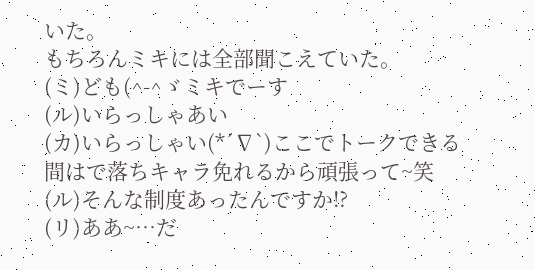いた。
もちろんミキには全部聞こえていた。
(ミ)ども(^-^ゞミキでーす
(ル)いらっしゃあい
(カ)いらっしゃい(*´∇`)ここでトークできる間はで落ちキャラ免れるから頑張って~笑
(ル)そんな制度あったんですか!?
(リ)ああ~…だ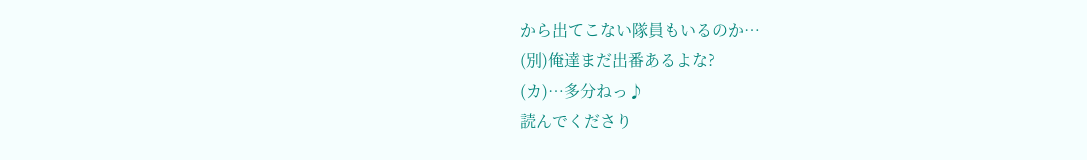から出てこない隊員もいるのか…
(別)俺達まだ出番あるよな?
(カ)…多分ねっ♪
読んでくださり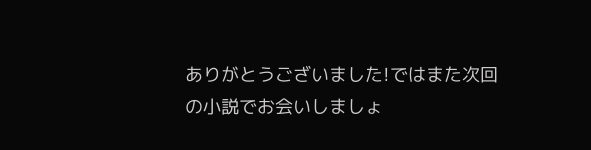ありがとうございました!ではまた次回の小説でお会いしましょ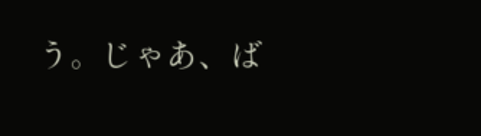う。じゃあ、ば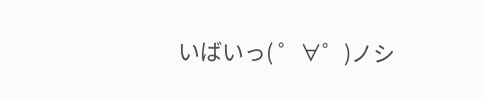いばいっ( ゜∀゜)ノシ